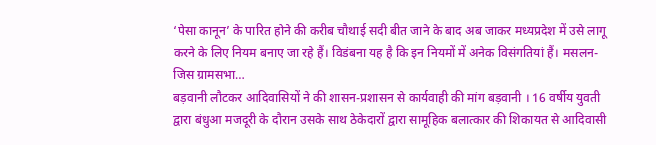‘पेसा कानून’ के पारित होने की करीब चौथाई सदी बीत जाने के बाद अब जाकर मध्यप्रदेश में उसे लागू करने के लिए नियम बनाए जा रहे हैं। विडंबना यह है कि इन नियमों में अनेक विसंगतियां हैं। मसलन- जिस ग्रामसभा…
बड़वानी लौटकर आदिवासियों ने की शासन-प्रशासन से कार्यवाही की मांग बड़वानी । 16 वर्षीय युवती द्वारा बंधुआ मजदूरी के दौरान उसके साथ ठेकेदारों द्वारा सामूहिक बलात्कार की शिकायत से आदिवासी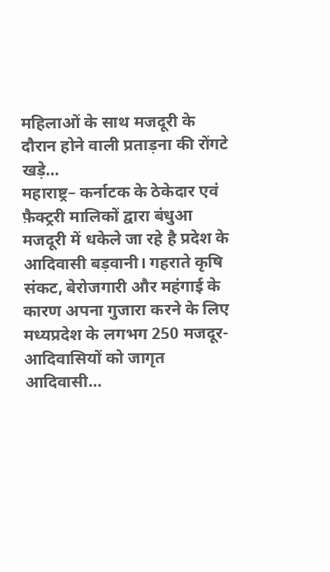महिलाओं के साथ मजदूरी के दौरान होने वाली प्रताड़ना की रोंगटे खड़े…
महाराष्ट्र– कर्नाटक के ठेकेदार एवं फ़ैक्ट्ररी मालिकों द्वारा बंधुआ मजदूरी में धकेले जा रहे है प्रदेश के आदिवासी बड़वानी। गहराते कृषि संकट, बेरोजगारी और महंगाई के कारण अपना गुजारा करने के लिए मध्यप्रदेश के लगभग 250 मजदूर-आदिवासियों को जागृत आदिवासी…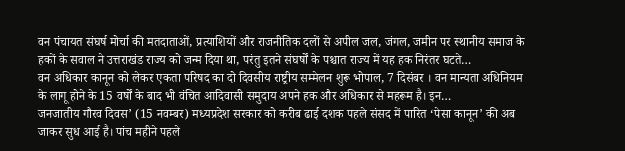वन पंचायत संघर्ष मोर्चा की मतदाताओं, प्रत्याशियों और राजनीतिक दलों से अपील जल, जंगल, जमीन पर स्थानीय समाज के हकों के सवाल ने उत्तराखंड राज्य को जन्म दिया था, परंतु इतने संघर्षों के पश्चात राज्य में यह हक निरंतर घटते…
वन अधिकार कानून को लेकर एकता परिषद का दो दिवसीय राष्ट्रीय सम्मेलन शुरू भोपाल, 7 दिसंबर । वन मान्यता अधिनियम के लागू होने के 15 वर्षों के बाद भी वंचित आदिवासी समुदाय अपने हक और अधिकार से महरूम है। इन…
जनजातीय गौरव दिवस’ (15 नवम्बर) मध्यप्रदेश सरकार को करीब ढाई दशक पहले संसद में पारित ‘पेसा कानून’ की अब जाकर सुध आई है। पांच महीने पहले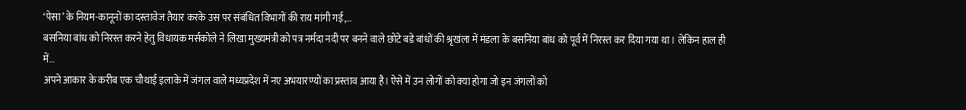‘पेसा’ के नियम-कानूनों का दस्तावेज तैयार करके उस पर संबंधित विभागों की राय मांगी गई,…
बसनिया बांध को निरस्त करने हेतु विधायक मर्सकोले ने लिखा मुख्यमंत्री को पत्र नर्मदा नदी पर बनने वाले छोटे बडे बांधों की श्रृखंला में मंडला के बसनिया बांध को पूर्व में निरस्त कर दिया गया था। लेकिन हाल ही में…
अपने आकार के करीब एक चौथाई इलाके में जंगल वाले मध्यप्रदेश में नए अभयारण्यों का प्रस्ताव आया है। ऐसे में उन लोगों को क्या होगा जो इन जंगलों को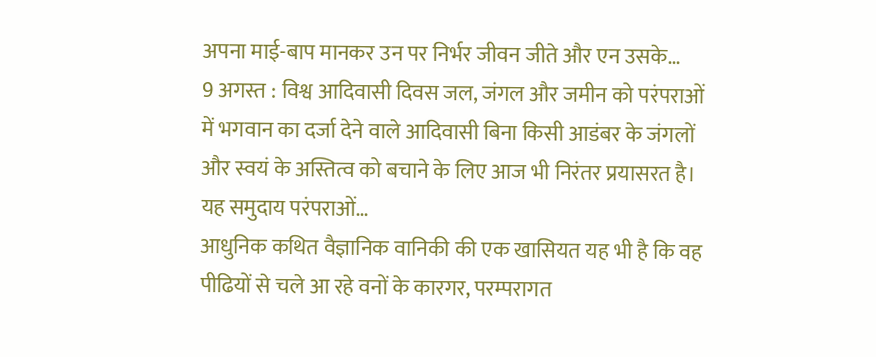अपना माई-बाप मानकर उन पर निर्भर जीवन जीते और एन उसके…
9 अगस्त : विश्व आदिवासी दिवस जल, जंगल और जमीन को परंपराओं में भगवान का दर्जा देने वाले आदिवासी बिना किसी आडंबर के जंगलों और स्वयं के अस्तित्व को बचाने के लिए आज भी निरंतर प्रयासरत है। यह समुदाय परंपराओं…
आधुनिक कथित वैज्ञानिक वानिकी की एक खासियत यह भी है कि वह पीढियों से चले आ रहे वनों के कारगर, परम्परागत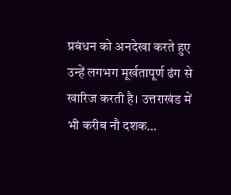प्रबंधन को अनदेखा करते हुए उन्हें लगभग मूर्खतापूर्ण ढंग से खारिज करती है। उत्तराखंड में भी करीब नौ दशक…